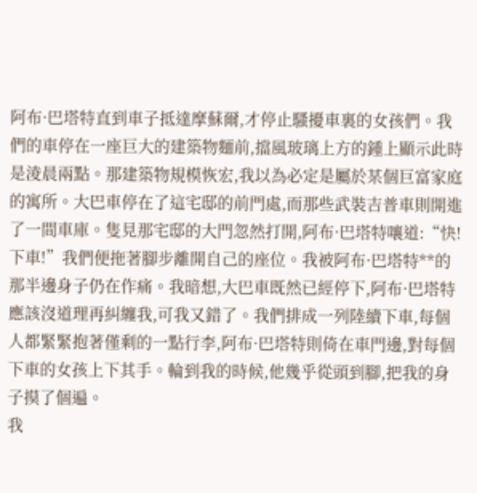阿布·巴塔特直到車子抵達摩蘇爾,才停止騷擾車裏的女孩們。我們的車停在一座巨大的建築物麵前,擋風玻璃上方的鍾上顯示此時是淩晨兩點。那建築物規模恢宏,我以為必定是屬於某個巨富家庭的寓所。大巴車停在了這宅邸的前門處,而那些武裝吉普車則開進了一間車庫。隻見那宅邸的大門忽然打開,阿布·巴塔特嚷道:“快!下車!”我們便拖著腳步離開自己的座位。我被阿布·巴塔特**的那半邊身子仍在作痛。我暗想,大巴車既然已經停下,阿布·巴塔特應該沒道理再糾纏我,可我又錯了。我們排成一列陸續下車,每個人都緊緊抱著僅剩的一點行李,阿布·巴塔特則倚在車門邊,對每個下車的女孩上下其手。輪到我的時候,他幾乎從頭到腳,把我的身子摸了個遍。
我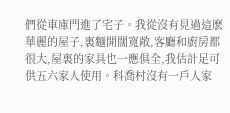們從車庫門進了宅子。我從沒有見過這麽華麗的屋子,裏麵開闊寬敞,客廳和廚房都很大,屋裏的家具也一應俱全,我估計足可供五六家人使用。科喬村沒有一戶人家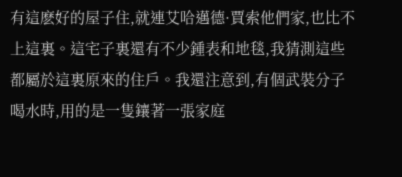有這麽好的屋子住,就連艾哈邁德·賈索他們家,也比不上這裏。這宅子裏還有不少鍾表和地毯,我猜測這些都屬於這裏原來的住戶。我還注意到,有個武裝分子喝水時,用的是一隻鑲著一張家庭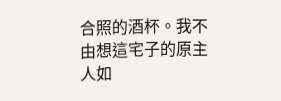合照的酒杯。我不由想這宅子的原主人如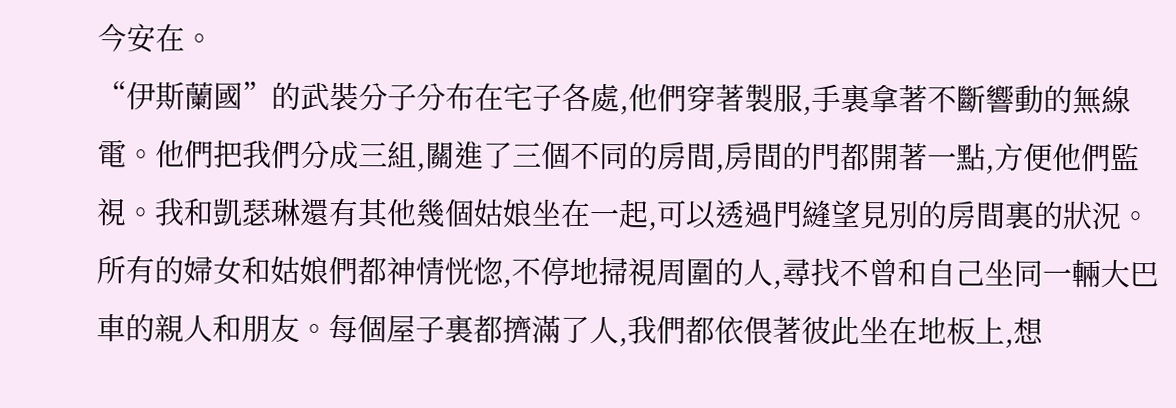今安在。
“伊斯蘭國”的武裝分子分布在宅子各處,他們穿著製服,手裏拿著不斷響動的無線電。他們把我們分成三組,關進了三個不同的房間,房間的門都開著一點,方便他們監視。我和凱瑟琳還有其他幾個姑娘坐在一起,可以透過門縫望見別的房間裏的狀況。所有的婦女和姑娘們都神情恍惚,不停地掃視周圍的人,尋找不曾和自己坐同一輛大巴車的親人和朋友。每個屋子裏都擠滿了人,我們都依偎著彼此坐在地板上,想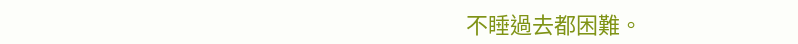不睡過去都困難。